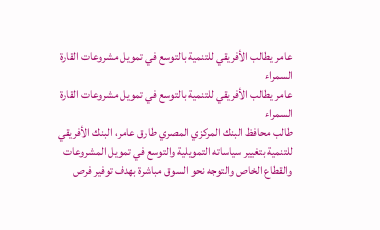عامر يطالب الأفريقي للتنمية بالتوسع في تمويل مشروعات القارة السمراء
عامر يطالب الأفريقي للتنمية بالتوسع في تمويل مشروعات القارة السمراء
طالب محافظ البنك المركزي المصري طارق عامر، البنك الأفريقي للتنمية بتغيير سياساته التمويلية والتوسع في تمويل المشروعات والقطاع الخاص والتوجه نحو السوق مباشرة بهدف توفير فرص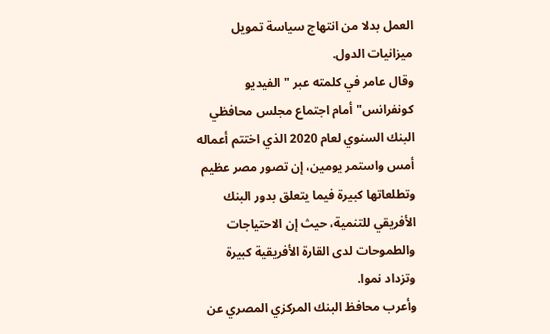العمل بدلا من انتهاج سياسة تمويل ميزانيات الدول.
وقال عامر في كلمته عبر "الفيديو كونفرانس" أمام اجتماع مجلس محافظي البنك السنوي لعام 2020 الذي اختتم أعماله أمس واستمر يومين، إن تصور مصر عظيم وتطلعاتها كبيرة فيما يتعلق بدور البنك الأفريقي للتنمية، حيث إن الاحتياجات والطموحات لدى القارة الأفريقية كبيرة وتزداد نموا.
وأعرب محافظ البنك المركزي المصري عن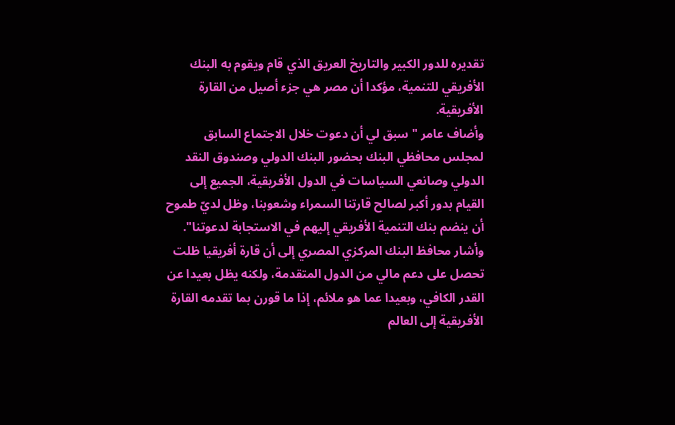تقديره للدور الكبير والتاريخ العريق الذي قام ويقوم به البنك الأفريقي للتنمية، مؤكدا أن مصر هي جزء أصيل من القارة الأفريقية.
وأضاف عامر "سبق لي أن دعوت خلال الاجتماع السابق لمجلس محافظي البنك بحضور البنك الدولي وصندوق النقد الدولي وصانعي السياسات في الدول الأفريقية، الجميع إلى القيام بدور أكبر لصالح قارتنا السمراء وشعوبنا، وظل لديّ طموح أن ينضم بنك التنمية الأفريقي إليهم في الاستجابة لدعوتنا".
وأشار محافظ البنك المركزي المصري إلى أن قارة أفريقيا ظلت تحصل على دعم مالي من الدول المتقدمة، ولكنه يظل بعيدا عن القدر الكافي، وبعيدا عما هو ملائم، إذا ما قورن بما تقدمه القارة الأفريقية إلى العالم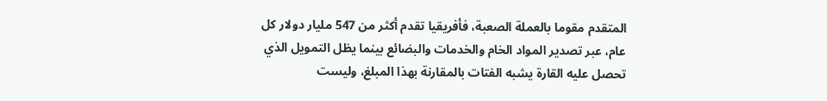المتقدم مقوما بالعملة الصعبة، فأفريقيا تقدم أكثر من 547 مليار دولار كل عام، عبر تصدير المواد الخام والخدمات والبضائع بينما يظل التمويل الذي تحصل عليه القارة يشبه الفتات بالمقارنة بهذا المبلغ، وليست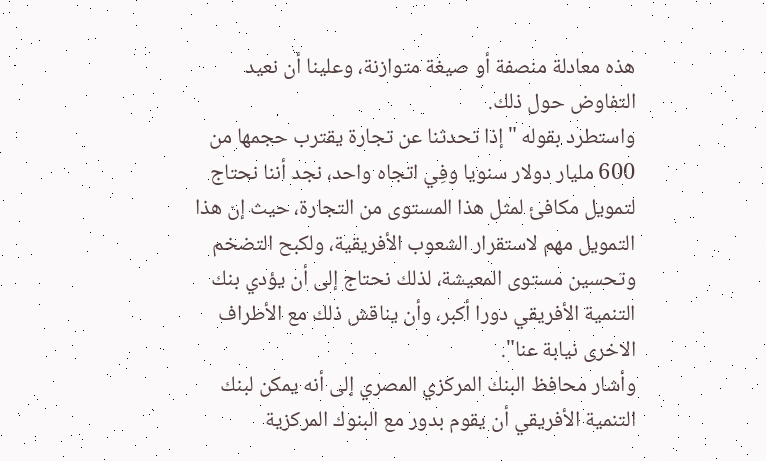هذه معادلة منصفة أو صيغة متوازنة، وعلينا أن نعيد التفاوض حول ذلك.
واستطرد بقوله "إذا تحدثنا عن تجارة يقترب حجمها من 600 مليار دولار سنويا وفِي اتجاه واحد، نجد أننا نحتاج لتمويل مكافئ لمثل هذا المستوى من التجارة، حيث إن هذا التمويل مهم لاستقرار الشعوب الأفريقية، ولكبح التضخم وتحسين مستوى المعيشة، لذلك نحتاج إلى أن يؤدي بنك التنمية الأفريقي دورا أكبر، وأن يناقش ذلك مع الأطراف الاخرى نيابة عنا".
وأشار محافظ البنك المركزي المصري إلى أنه يمكن لبنك التنمية الأفريقي أن يقوم بدور مع البنوك المركزية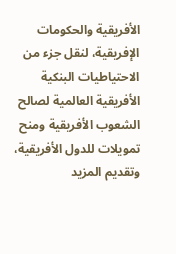الأفريقية والحكومات الإفريقية، لنقل جزء من الاحتياطيات البنكية الأفريقية العالمية لصالح الشعوب الأفريقية ومنح تمويلات للدول الأفريقية، وتقديم المزيد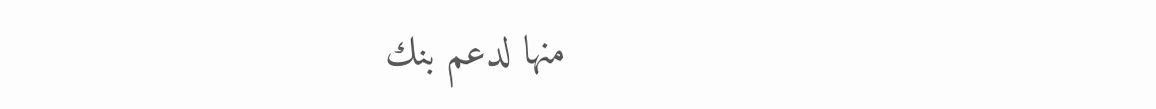منها لدعم بنك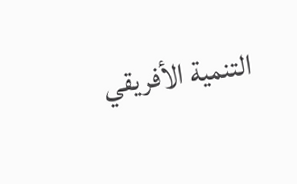التنمية الأفريقي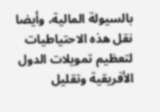بالسيولة المالية، وأيضا نقل هذه الاحتياطيات لتعظيم تمويلات الدول الأفريقية وتقليل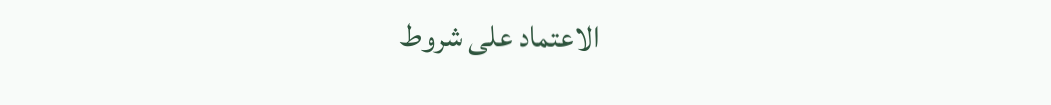الاعتماد على شروط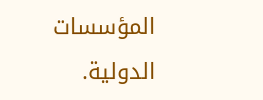المؤسسات الدولية.